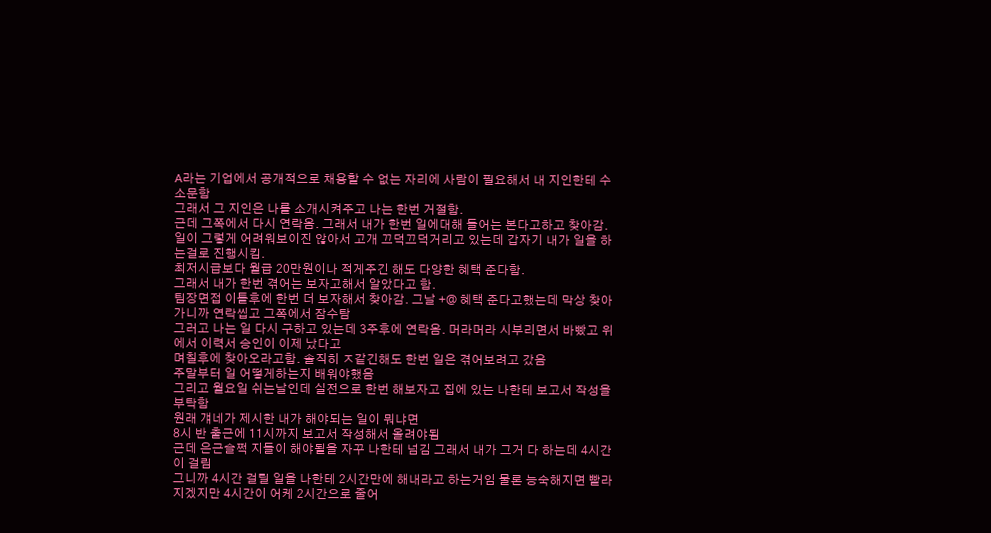A라는 기업에서 공개적으로 채용할 수 없는 자리에 사람이 필요해서 내 지인한테 수소문함
그래서 그 지인은 나를 소개시켜주고 나는 한번 거절함.
근데 그쪽에서 다시 연락옴. 그래서 내가 한번 일에대해 들어는 본다고하고 찾아감.
일이 그렇게 어려워보이진 않아서 고개 끄덕끄덕거리고 있는데 갑자기 내가 일을 하는걸로 진행시킴.
최저시급보다 월급 20만원이나 적게주긴 해도 다양한 혜택 준다함.
그래서 내가 한번 겪어는 보자고해서 알았다고 함.
팀장면접 이틀후에 한번 더 보자해서 찾아감. 그날 +@ 혜택 준다고했는데 막상 찾아가니까 연락씹고 그쪽에서 잠수탐
그러고 나는 일 다시 구하고 있는데 3주후에 연락옴. 머라머라 시부리면서 바빴고 위에서 이력서 승인이 이제 났다고
며칠후에 찾아오라고함. 솔직히 ㅈ같긴해도 한번 일은 겪어보려고 갔음
주말부터 일 어떻게하는지 배워야했음
그리고 월요일 쉬는날인데 실전으로 한번 해보자고 집에 있는 나한테 보고서 작성을 부탁함
원래 걔네가 제시한 내가 해야되는 일이 뭐냐면
8시 반 출근에 11시까지 보고서 작성해서 올려야됨
근데 은근슬쩍 지들이 해야될을 자꾸 나한테 넘김 그래서 내가 그거 다 하는데 4시간이 걸림
그니까 4시간 걸릴 일을 나한테 2시간만에 해내라고 하는거임 물론 능숙해지면 빨라지겠지만 4시간이 어케 2시간으로 줄어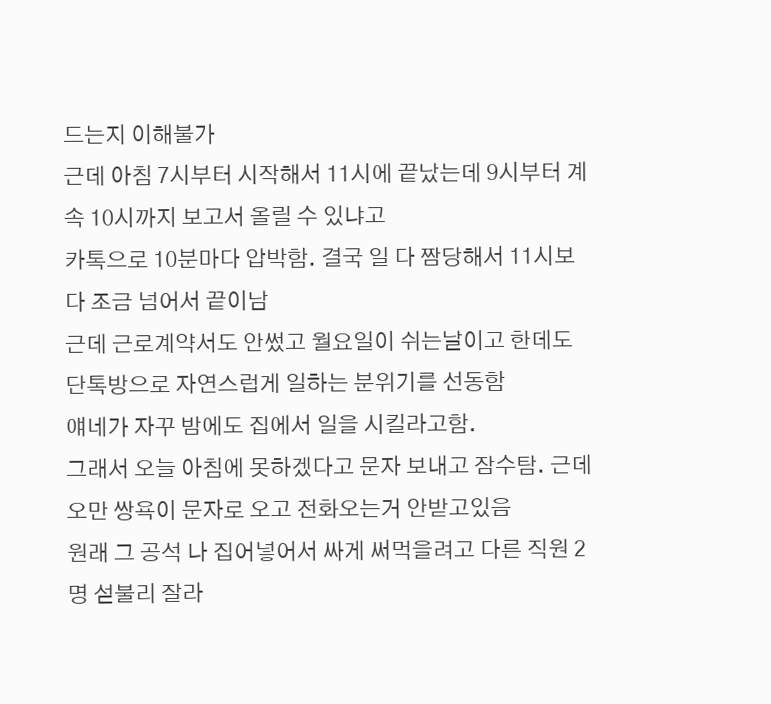드는지 이해불가
근데 아침 7시부터 시작해서 11시에 끝났는데 9시부터 계속 10시까지 보고서 올릴 수 있냐고
카톡으로 10분마다 압박함. 결국 일 다 짬당해서 11시보다 조금 넘어서 끝이남
근데 근로계약서도 안썼고 월요일이 쉬는날이고 한데도 단톡방으로 자연스럽게 일하는 분위기를 선동함
얘네가 자꾸 밤에도 집에서 일을 시킬라고함.
그래서 오늘 아침에 못하겠다고 문자 보내고 잠수탐. 근데 오만 쌍욕이 문자로 오고 전화오는거 안받고있음
원래 그 공석 나 집어넣어서 싸게 써먹을려고 다른 직원 2명 섣불리 잘라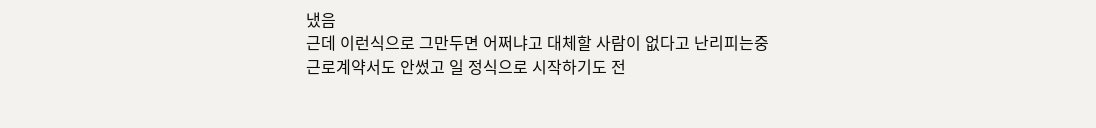냈음
근데 이런식으로 그만두면 어쩌냐고 대체할 사람이 없다고 난리피는중
근로계약서도 안썼고 일 정식으로 시작하기도 전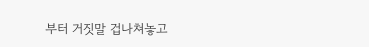부터 거짓말 겁나쳐놓고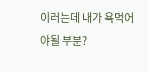이러는데 내가 욕먹어야될 부분?